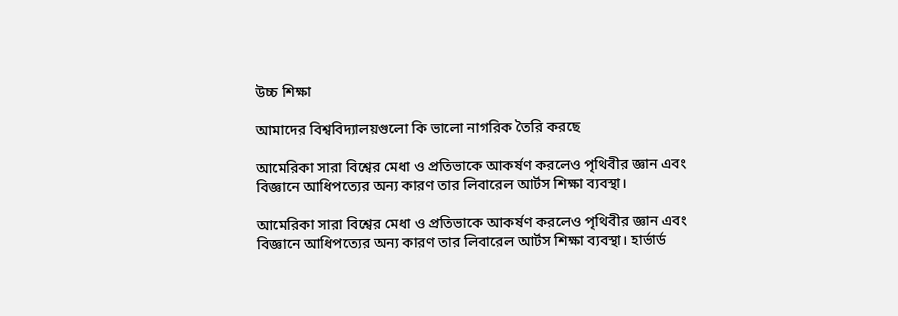উচ্চ শিক্ষা

আমাদের বিশ্ববিদ্যালয়গুলো কি ভালো নাগরিক তৈরি করছে

আমেরিকা সারা বিশ্বের মেধা ও প্রতিভাকে আকর্ষণ করলেও পৃথিবীর জ্ঞান এবং বিজ্ঞানে আধিপত্যের অন্য কারণ তার লিবারেল আর্টস শিক্ষা ব্যবস্থা।

আমেরিকা সারা বিশ্বের মেধা ও প্রতিভাকে আকর্ষণ করলেও পৃথিবীর জ্ঞান এবং বিজ্ঞানে আধিপত্যের অন্য কারণ তার লিবারেল আর্টস শিক্ষা ব্যবস্থা। হার্ভার্ড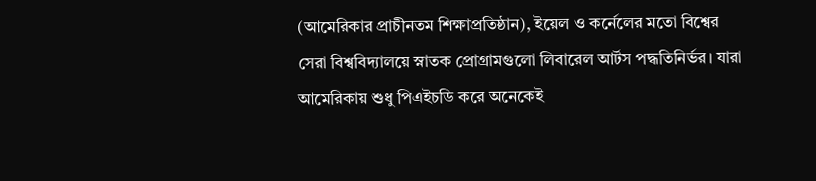(আমেরিকার প্রাচীনতম শিক্ষাপ্রতিষ্ঠান), ইয়েল ও কর্নেলের মতো বিশ্বের সেরা বিশ্ববিদ্যালয়ে স্নাতক প্রোগ্রামগুলো লিবারেল আর্টস পদ্ধতিনির্ভর। যারা আমেরিকায় শুধু পিএইচডি করে অনেকেই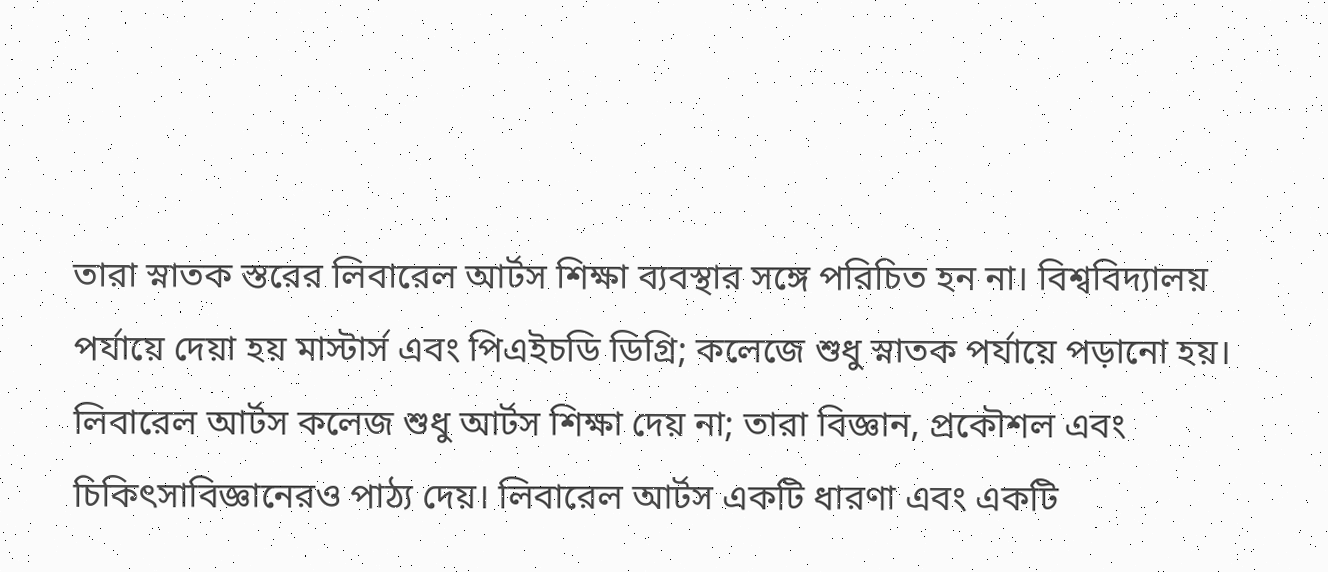তারা স্নাতক স্তরের লিবারেল আর্টস শিক্ষা ব্যবস্থার সঙ্গে পরিচিত হন না। বিশ্ববিদ্যালয় পর্যায়ে দেয়া হয় মাস্টার্স এবং পিএইচডি ডিগ্রি; কলেজে শুধু স্নাতক পর্যায়ে পড়ানো হয়। লিবারেল আর্টস কলেজ শুধু আর্টস শিক্ষা দেয় না; তারা বিজ্ঞান, প্রকৌশল এবং চিকিৎসাবিজ্ঞানেরও পাঠ্য দেয়। লিবারেল আর্টস একটি ধারণা এবং একটি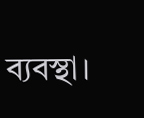ব্যবস্থা।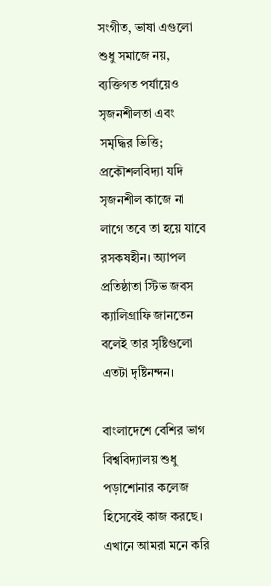সংগীত, ভাষা এগুলো শুধু সমাজে নয়, ব্যক্তিগত পর্যায়েও সৃজনশীলতা এবং সমৃদ্ধির ভিত্তি; প্রকৌশলবিদ্যা যদি সৃজনশীল কাজে না লাগে তবে তা হয়ে যাবে রসকষহীন। অ্যাপল প্রতিষ্ঠাতা স্টিভ জবস ক্যালিগ্রাফি জানতেন বলেই তার সৃষ্টিগুলো এতটা দৃষ্টিনন্দন।

বাংলাদেশে বেশির ভাগ বিশ্ববিদ্যালয় শুধু পড়াশোনার কলেজ হিসেবেই কাজ করছে। এখানে আমরা মনে করি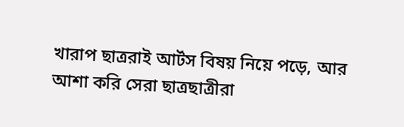খারাপ ছাত্ররাই আর্টস বিষয় নিয়ে পড়ে, আর আশা করি সেরা ছাত্রছাত্রীরা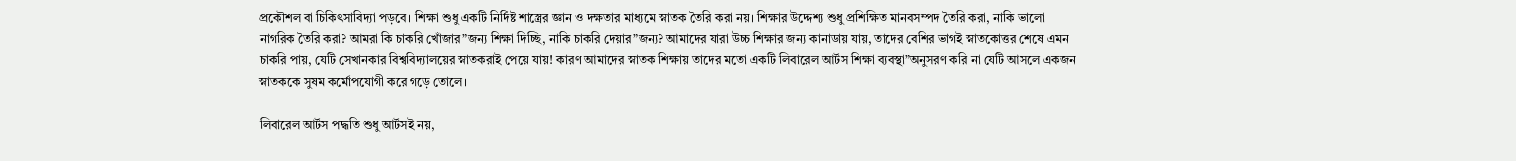প্রকৌশল বা চিকিৎসাবিদ্যা পড়বে। শিক্ষা শুধু একটি নির্দিষ্ট শাস্ত্রের জ্ঞান ও দক্ষতার মাধ্যমে স্নাতক তৈরি করা নয়। শিক্ষার উদ্দেশ্য শুধু প্রশিক্ষিত মানবসম্পদ তৈরি করা, নাকি ভালো নাগরিক তৈরি করা? আমরা কি চাকরি খোঁজার”জন্য শিক্ষা দিচ্ছি, নাকি চাকরি দেয়ার”জন্য? আমাদের যারা উচ্চ শিক্ষার জন্য কানাডায় যায়, তাদের বেশির ভাগই স্নাতকোত্তর শেষে এমন চাকরি পায়, যেটি সেখানকার বিশ্ববিদ্যালয়ের স্নাতকরাই পেয়ে যায়! কারণ আমাদের স্নাতক শিক্ষায় তাদের মতো একটি লিবারেল আর্টস শিক্ষা ব্যবস্থা”অনুসরণ করি না যেটি আসলে একজন স্নাতককে সুষম কর্মোপযোগী করে গড়ে তোলে।

লিবারেল আর্টস পদ্ধতি শুধু আর্টসই নয়,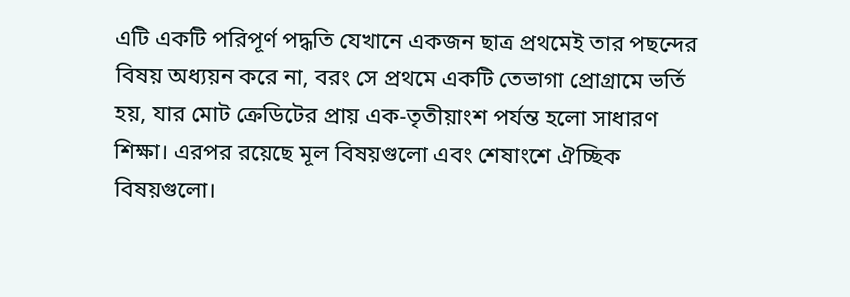এটি একটি পরিপূর্ণ পদ্ধতি যেখানে একজন ছাত্র প্রথমেই তার পছন্দের বিষয় অধ্যয়ন করে না, বরং সে প্রথমে একটি তেভাগা প্রোগ্রামে ভর্তি হয়, যার মোট ক্রেডিটের প্রায় এক-তৃতীয়াংশ পর্যন্ত হলো সাধারণ শিক্ষা। এরপর রয়েছে মূল বিষয়গুলো এবং শেষাংশে ঐচ্ছিক বিষয়গুলো।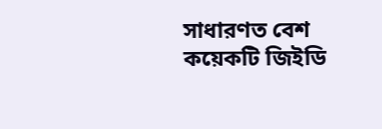সাধারণত বেশ কয়েকটি জিইডি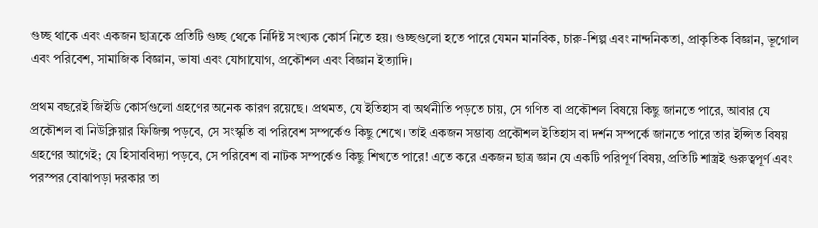গুচ্ছ থাকে এবং একজন ছাত্রকে প্রতিটি গুচ্ছ থেকে নির্দিষ্ট সংখ্যক কোর্স নিতে হয়। গুচ্ছগুলো হতে পারে যেমন মানবিক, চারু-শিল্প এবং নান্দনিকতা, প্রাকৃতিক বিজ্ঞান, ভূগোল এবং পরিবেশ, সামাজিক বিজ্ঞান, ভাষা এবং যোগাযোগ, প্রকৌশল এবং বিজ্ঞান ইত্যাদি।

প্রথম বছরেই জিইডি কোর্সগুলো গ্রহণের অনেক কারণ রয়েছে। প্রথমত, যে ইতিহাস বা অর্থনীতি পড়তে চায়, সে গণিত বা প্রকৌশল বিষয়ে কিছু জানতে পারে, আবার যে প্রকৌশল বা নিউক্লিয়ার ফিজিক্স পড়বে, সে সংস্কৃতি বা পরিবেশ সম্পর্কেও কিছু শেখে। তাই একজন সম্ভাব্য প্রকৌশল ইতিহাস বা দর্শন সম্পর্কে জানতে পারে তার ইপ্সিত বিষয় গ্রহণের আগেই; যে হিসাববিদ্যা পড়বে, সে পরিবেশ বা নাটক সম্পর্কেও কিছু শিখতে পারে! এতে করে একজন ছাত্র জ্ঞান যে একটি পরিপূর্ণ বিষয়, প্রতিটি শাস্ত্রই গুরুত্বপূর্ণ এবং পরস্পর বোঝাপড়া দরকার তা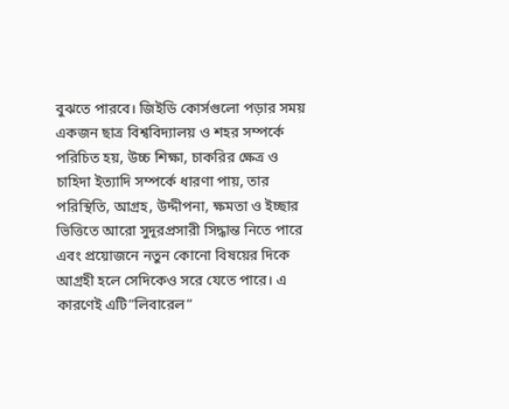বুঝতে পারবে। জিইডি কোর্সগুলো পড়ার সময় একজন ছাত্র বিশ্ববিদ্যালয় ও শহর সম্পর্কে পরিচিত হয়, উচ্চ শিক্ষা, চাকরির ক্ষেত্র ও চাহিদা ইত্যাদি সম্পর্কে ধারণা পায়, তার পরিস্থিতি, আগ্রহ, উদ্দীপনা, ক্ষমতা ও ইচ্ছার ভিত্তিতে আরো সুদূরপ্রসারী সিদ্ধান্ত নিতে পারে এবং প্রয়োজনে নতুন কোনো বিষয়ের দিকে আগ্রহী হলে সেদিকেও সরে যেতে পারে। এ কারণেই এটি”লিবারেল”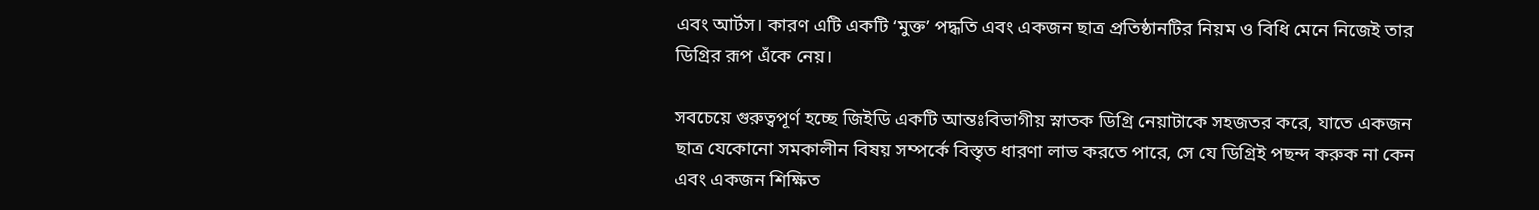এবং আর্টস। কারণ এটি একটি ‘মুক্ত’ পদ্ধতি এবং একজন ছাত্র প্রতিষ্ঠানটির নিয়ম ও বিধি মেনে নিজেই তার ডিগ্রির রূপ এঁকে নেয়।

সবচেয়ে গুরুত্বপূর্ণ হচ্ছে জিইডি একটি আন্তঃবিভাগীয় স্নাতক ডিগ্রি নেয়াটাকে সহজতর করে, যাতে একজন ছাত্র যেকোনো সমকালীন বিষয় সম্পর্কে বিস্তৃত ধারণা লাভ করতে পারে, সে যে ডিগ্রিই পছন্দ করুক না কেন এবং একজন শিক্ষিত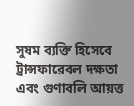সুষম ব্যক্তি হিসেবে ট্রান্সফারেবল দক্ষতা এবং গুণাবলি আয়ত্ত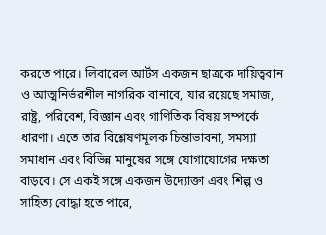করতে পারে। লিবারেল আর্টস একজন ছাত্রকে দায়িত্ববান ও আত্মনির্ভরশীল নাগরিক বানাবে, যার রয়েছে সমাজ, রাষ্ট্র, পরিবেশ, বিজ্ঞান এবং গাণিতিক বিষয় সম্পর্কে ধারণা। এতে তার বিশ্লেষণমূলক চিন্তাভাবনা, সমস্যা সমাধান এবং বিভিন্ন মানুষের সঙ্গে যোগাযোগের দক্ষতা বাড়বে। সে একই সঙ্গে একজন উদ্যোক্তা এবং শিল্প ও সাহিত্য বোদ্ধা হতে পারে,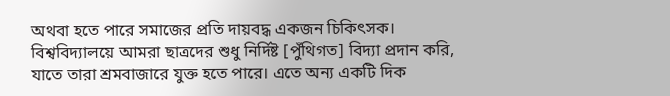অথবা হতে পারে সমাজের প্রতি দায়বদ্ধ একজন চিকিৎসক। বিশ্ববিদ্যালয়ে আমরা ছাত্রদের শুধু নির্দিষ্ট [পুঁথিগত] বিদ্যা প্রদান করি, যাতে তারা শ্রমবাজারে যুক্ত হতে পারে। এতে অন্য একটি দিক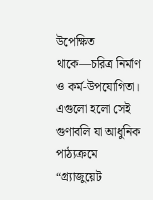উপেক্ষিত থাকে—চরিত্র নির্মাণ ও কর্ম-উপযোগিতা। এগুলো হলো সেই গুণাবলি যা আধুনিক পাঠ্যক্রমে “গ্র্যাজুয়েট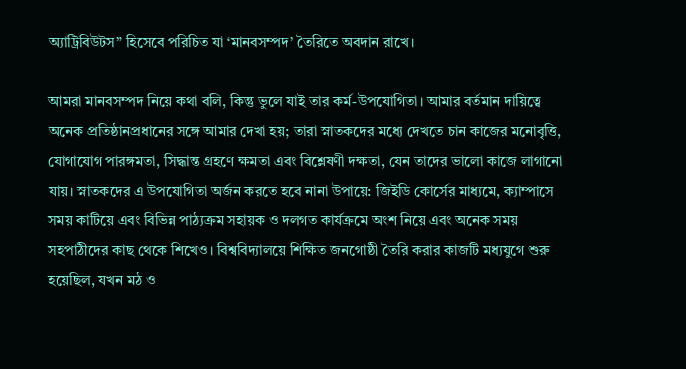অ্যাট্রিবিউটস” হিসেবে পরিচিত যা ‘মানবসম্পদ’ তৈরিতে অবদান রাখে।

আমরা মানবসম্পদ নিয়ে কথা বলি, কিন্তু ভুলে যাই তার কর্ম-উপযোগিতা। আমার বর্তমান দায়িত্বে অনেক প্রতিষ্ঠানপ্রধানের সঙ্গে আমার দেখা হয়; তারা স্নাতকদের মধ্যে দেখতে চান কাজের মনোবৃত্তি, যোগাযোগ পারঙ্গমতা, সিদ্ধান্ত গ্রহণে ক্ষমতা এবং বিশ্লেষণী দক্ষতা, যেন তাদের ভালো কাজে লাগানো যায়। স্নাতকদের এ উপযোগিতা অর্জন করতে হবে নানা উপায়ে: জিইডি কোর্সের মাধ্যমে, ক্যাম্পাসে সময় কাটিয়ে এবং বিভিন্ন পাঠ্যক্রম সহায়ক ও দলগত কার্যক্রমে অংশ নিয়ে এবং অনেক সময় সহপাঠীদের কাছ থেকে শিখেও। বিশ্ববিদ্যালয়ে শিক্ষিত জনগোষ্ঠী তৈরি করার কাজটি মধ্যযুগে শুরু হয়েছিল, যখন মঠ ও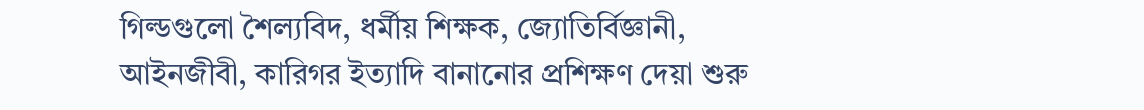গিল্ডগুলো শৈল্যবিদ, ধর্মীয় শিক্ষক, জ্যোতির্বিজ্ঞানী, আইনজীবী, কারিগর ইত্যাদি বানানোর প্রশিক্ষণ দেয়া শুরু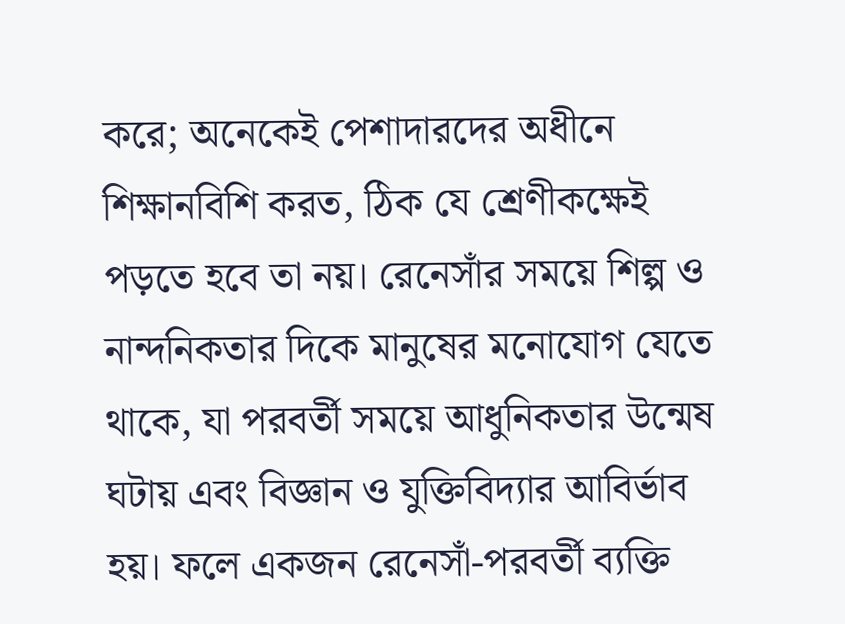করে; অনেকেই পেশাদারদের অধীনে শিক্ষানবিশি করত, ঠিক যে শ্রেণীকক্ষেই পড়তে হবে তা নয়। রেনেসাঁর সময়ে শিল্প ও নান্দনিকতার দিকে মানুষের মনোযোগ যেতে থাকে, যা পরবর্তী সময়ে আধুনিকতার উন্মেষ ঘটায় এবং বিজ্ঞান ও যুক্তিবিদ্যার আবির্ভাব হয়। ফলে একজন রেনেসাঁ-পরবর্তী ব্যক্তি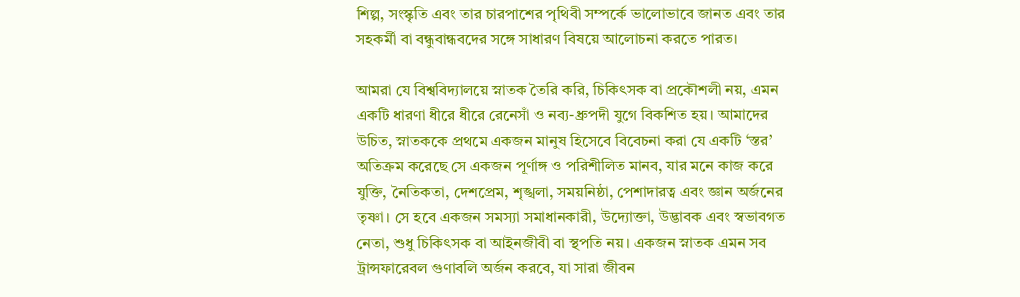শিল্প, সংস্কৃতি এবং তার চারপাশের পৃথিবী সম্পর্কে ভালোভাবে জানত এবং তার সহকর্মী বা বন্ধুবান্ধবদের সঙ্গে সাধারণ বিষয়ে আলোচনা করতে পারত।

আমরা যে বিশ্ববিদ্যালয়ে স্নাতক তৈরি করি, চিকিৎসক বা প্রকৌশলী নয়, এমন একটি ধারণা ধীরে ধীরে রেনেসাঁ ও নব্য-ধ্রুপদী যুগে বিকশিত হয়। আমাদের উচিত, স্নাতককে প্রথমে একজন মানুষ হিসেবে বিবেচনা করা যে একটি ‘স্তর’ অতিক্রম করেছে সে একজন পূর্ণাঙ্গ ও পরিশীলিত মানব, যার মনে কাজ করে যুক্তি, নৈতিকতা, দেশপ্রেম, শৃঙ্খলা, সময়নিষ্ঠা, পেশাদারত্ব এবং জ্ঞান অর্জনের তৃষ্ণা। সে হবে একজন সমস্যা সমাধানকারী, উদ্যোক্তা, উদ্ভাবক এবং স্বভাবগত নেতা, শুধু চিকিৎসক বা আইনজীবী বা স্থপতি নয়। একজন স্নাতক এমন সব ট্রান্সফারেবল গুণাবলি অর্জন করবে, যা সারা জীবন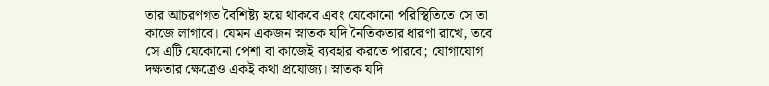তার আচরণগত বৈশিষ্ট্য হয়ে থাকবে এবং যেকোনো পরিস্থিতিতে সে তা কাজে লাগাবে। যেমন একজন স্নাতক যদি নৈতিকতার ধারণা রাখে, তবে সে এটি যেকোনো পেশা বা কাজেই ব্যবহার করতে পারবে; যোগাযোগ দক্ষতার ক্ষেত্রেও একই কথা প্রযোজ্য। স্নাতক যদি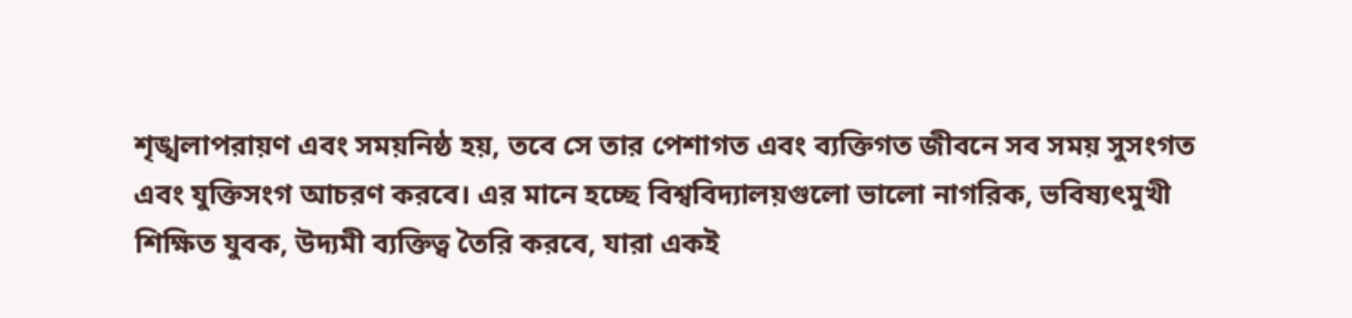শৃঙ্খলাপরায়ণ এবং সময়নিষ্ঠ হয়, তবে সে তার পেশাগত এবং ব্যক্তিগত জীবনে সব সময় সুসংগত এবং যুক্তিসংগ আচরণ করবে। এর মানে হচ্ছে বিশ্ববিদ্যালয়গুলো ভালো নাগরিক, ভবিষ্যৎমুখী শিক্ষিত যুবক, উদ্যমী ব্যক্তিত্ব তৈরি করবে, যারা একই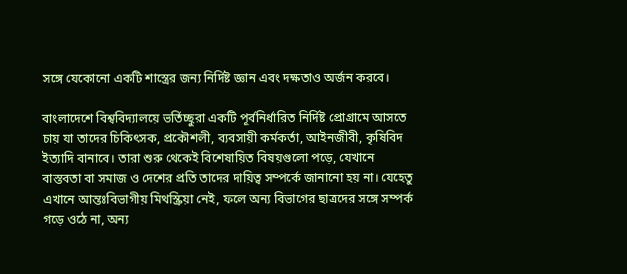সঙ্গে যেকোনো একটি শাস্ত্রের জন্য নির্দিষ্ট জ্ঞান এবং দক্ষতাও অর্জন করবে।

বাংলাদেশে বিশ্ববিদ্যালয়ে ভর্তিচ্ছুরা একটি পূর্বনির্ধারিত নির্দিষ্ট প্রোগ্রামে আসতে চায় যা তাদের চিকিৎসক, প্রকৌশলী, ব্যবসায়ী কর্মকর্তা, আইনজীবী, কৃষিবিদ ইত্যাদি বানাবে। তারা শুরু থেকেই বিশেষায়িত বিষয়গুলো পড়ে, যেখানে বাস্তবতা বা সমাজ ও দেশের প্রতি তাদের দায়িত্ব সম্পর্কে জানানো হয় না। যেহেতু এখানে আন্তঃবিভাগীয় মিথস্ক্রিয়া নেই, ফলে অন্য বিভাগের ছাত্রদের সঙ্গে সম্পর্ক গড়ে ওঠে না, অন্য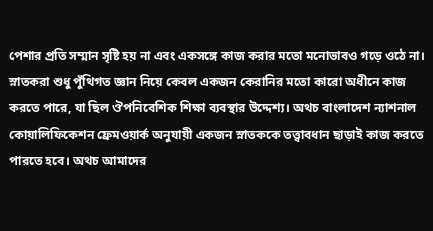পেশার প্রতি সম্মান সৃষ্টি হয় না এবং একসঙ্গে কাজ করার মতো মনোভাবও গড়ে ওঠে না। স্নাতকরা শুধু পুঁথিগত জ্ঞান নিয়ে কেবল একজন কেরানির মতো কারো অধীনে কাজ করতে পারে, যা ছিল ঔপনিবেশিক শিক্ষা ব্যবস্থার উদ্দেশ্য। অথচ বাংলাদেশ ন্যাশনাল কোয়ালিফিকেশন ফ্রেমওয়ার্ক অনুযায়ী একজন স্নাতককে তত্ত্বাবধান ছাড়াই কাজ করতে পারতে হবে। অথচ আমাদের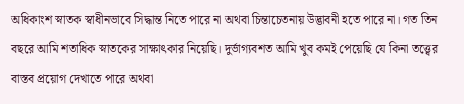অধিকাংশ স্নাতক স্বাধীনভাবে সিদ্ধান্ত নিতে পারে না অথবা চিন্তাচেতনায় উদ্ভাবনী হতে পারে না। গত তিন বছরে আমি শতাধিক স্নাতকের সাক্ষাৎকার নিয়েছি। দুর্ভাগ্যবশত আমি খুব কমই পেয়েছি যে কিনা তত্ত্বের বাস্তব প্রয়োগ দেখাতে পারে অথবা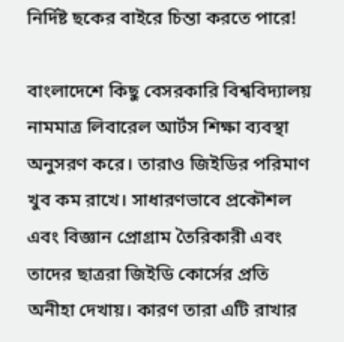নির্দিষ্ট ছকের বাইরে চিন্তা করতে পারে!

বাংলাদেশে কিছু বেসরকারি বিশ্ববিদ্যালয় নামমাত্র লিবারেল আর্টস শিক্ষা ব্যবস্থা অনুসরণ করে। তারাও জিইডির পরিমাণ খুব কম রাখে। সাধারণভাবে প্রকৌশল এবং বিজ্ঞান প্রোগ্রাম তৈরিকারী এবং তাদের ছাত্ররা জিইডি কোর্সের প্রতি অনীহা দেখায়। কারণ তারা এটি রাখার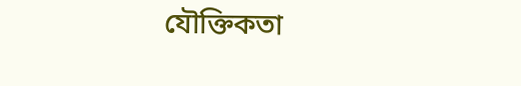যৌক্তিকতা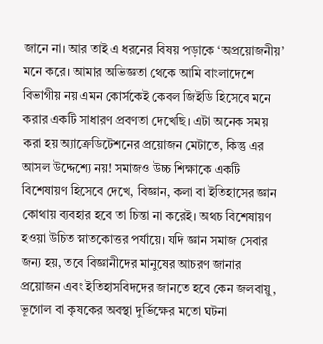জানে না। আর তাই এ ধরনের বিষয় পড়াকে ‘অপ্রয়োজনীয়’ মনে করে। আমার অভিজ্ঞতা থেকে আমি বাংলাদেশে বিভাগীয় নয় এমন কোর্সকেই কেবল জিইডি হিসেবে মনে করার একটি সাধারণ প্রবণতা দেখেছি। এটা অনেক সময় করা হয় অ্যাক্রেডিটেশনের প্রয়োজন মেটাতে, কিন্তু এর আসল উদ্দেশ্যে নয়! সমাজও উচ্চ শিক্ষাকে একটি বিশেষায়ণ হিসেবে দেখে, বিজ্ঞান, কলা বা ইতিহাসের জ্ঞান কোথায় ব্যবহার হবে তা চিন্তা না করেই। অথচ বিশেষায়ণ হওয়া উচিত স্নাতকোত্তর পর্যায়ে। যদি জ্ঞান সমাজ সেবার জন্য হয়, তবে বিজ্ঞানীদের মানুষের আচরণ জানার প্রয়োজন এবং ইতিহাসবিদদের জানতে হবে কেন জলবায়ু, ভূগোল বা কৃষকের অবস্থা দুর্ভিক্ষের মতো ঘটনা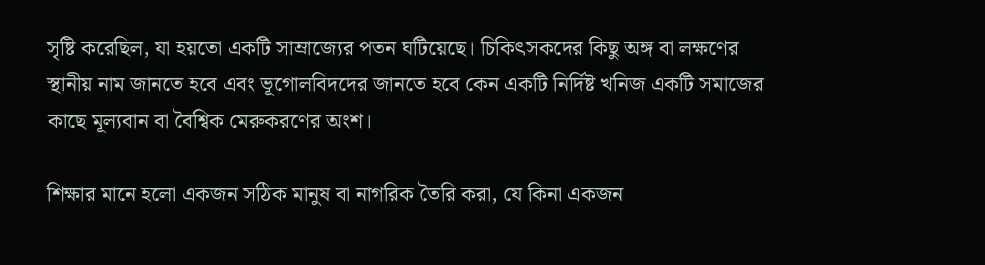সৃষ্টি করেছিল, যা হয়তো একটি সাম্রাজ্যের পতন ঘটিয়েছে। চিকিৎসকদের কিছু অঙ্গ বা লক্ষণের স্থানীয় নাম জানতে হবে এবং ভূগোলবিদদের জানতে হবে কেন একটি নির্দিষ্ট খনিজ একটি সমাজের কাছে মূল্যবান বা বৈশ্বিক মেরুকরণের অংশ।

শিক্ষার মানে হলো একজন সঠিক মানুষ বা নাগরিক তৈরি করা, যে কিনা একজন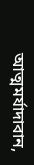আত্মমর্যাদাবান,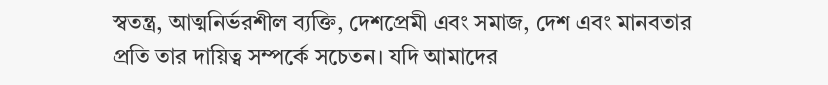স্বতন্ত্র, আত্মনির্ভরশীল ব্যক্তি, দেশপ্রেমী এবং সমাজ, দেশ এবং মানবতার প্রতি তার দায়িত্ব সম্পর্কে সচেতন। যদি আমাদের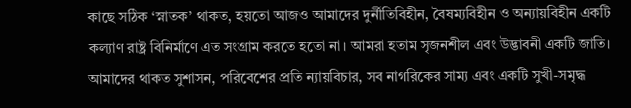কাছে সঠিক ‘স্নাতক’ থাকত, হয়তো আজও আমাদের দুর্নীতিবিহীন, বৈষম্যবিহীন ও অন্যায়বিহীন একটি কল্যাণ রাষ্ট্র বিনির্মাণে এত সংগ্রাম করতে হতো না। আমরা হতাম সৃজনশীল এবং উদ্ভাবনী একটি জাতি। আমাদের থাকত সুশাসন, পরিবেশের প্রতি ন্যায়বিচার, সব নাগরিকের সাম্য এবং একটি সুখী-সমৃদ্ধ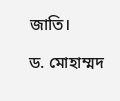জাতি।

ড. মোহাম্মদ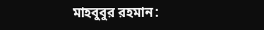মাহবুবুর রহমান: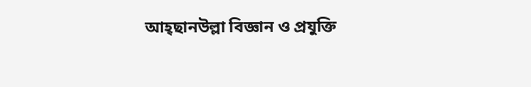আহ্‌ছানউল্লা বিজ্ঞান ও প্রযুক্তি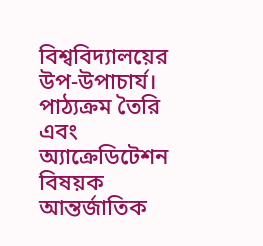বিশ্ববিদ্যালয়ের উপ-উপাচার্য। পাঠ্যক্রম তৈরি এবং অ্যাক্রেডিটেশন বিষয়ক আন্তর্জাতিক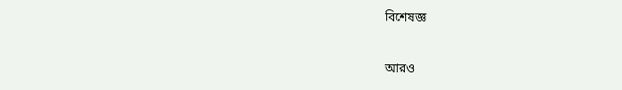বিশেষজ্ঞ

আরও